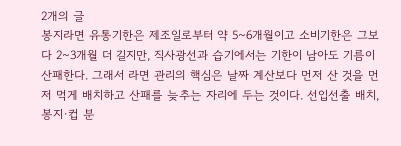2개의 글
봉지라면 유통기한은 제조일로부터 약 5~6개월이고 소비기한은 그보다 2~3개월 더 길지만, 직사광선과 습기에서는 기한이 남아도 기름이 산패한다. 그래서 라면 관리의 핵심은 날짜 계산보다 먼저 산 것을 먼저 먹게 배치하고 산패를 늦추는 자리에 두는 것이다. 선입선출 배치, 봉지·컵 분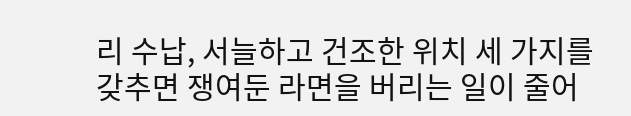리 수납, 서늘하고 건조한 위치 세 가지를 갖추면 쟁여둔 라면을 버리는 일이 줄어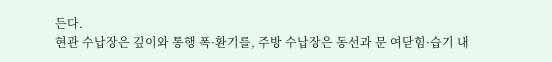든다.
현관 수납장은 깊이와 통행 폭·환기를, 주방 수납장은 동선과 문 여닫힘·습기 내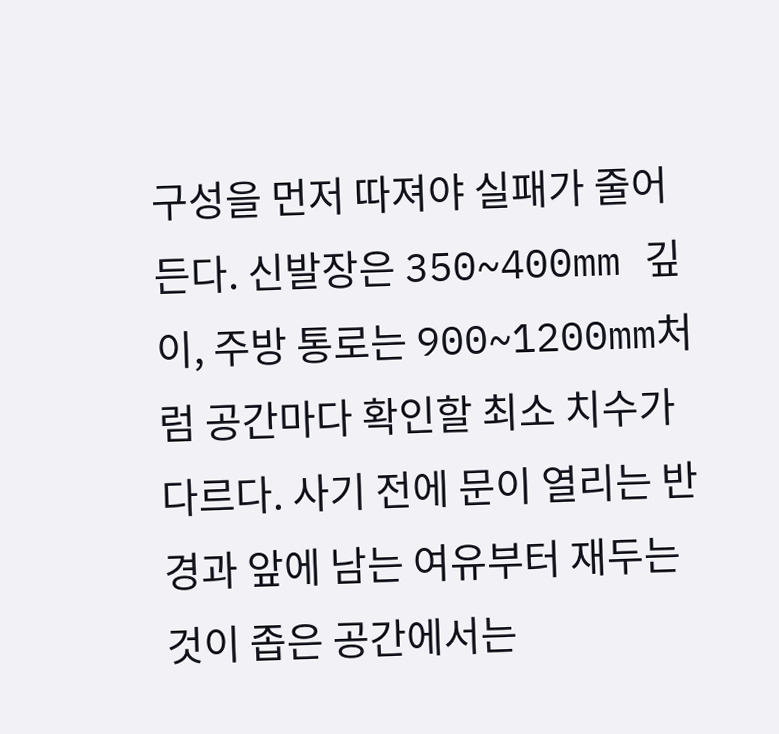구성을 먼저 따져야 실패가 줄어든다. 신발장은 350~400mm 깊이, 주방 통로는 900~1200mm처럼 공간마다 확인할 최소 치수가 다르다. 사기 전에 문이 열리는 반경과 앞에 남는 여유부터 재두는 것이 좁은 공간에서는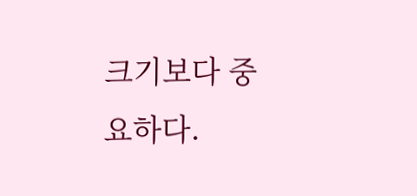크기보다 중요하다.